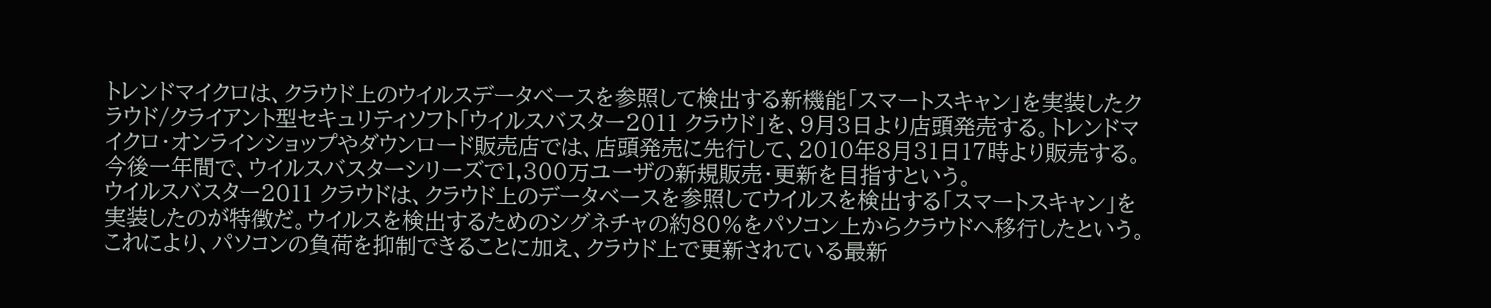トレンドマイクロは、クラウド上のウイルスデータベースを参照して検出する新機能「スマートスキャン」を実装したクラウド/クライアント型セキュリティソフト「ウイルスバスター2011 クラウド」を、9月3日より店頭発売する。トレンドマイクロ・オンラインショップやダウンロード販売店では、店頭発売に先行して、2010年8月31日17時より販売する。今後一年間で、ウイルスバスターシリーズで1,300万ユーザの新規販売・更新を目指すという。
ウイルスバスター2011 クラウドは、クラウド上のデータベースを参照してウイルスを検出する「スマートスキャン」を実装したのが特徴だ。ウイルスを検出するためのシグネチャの約80%をパソコン上からクラウドへ移行したという。これにより、パソコンの負荷を抑制できることに加え、クラウド上で更新されている最新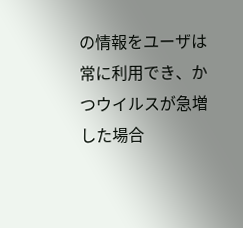の情報をユーザは常に利用でき、かつウイルスが急増した場合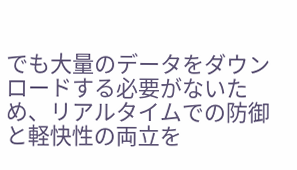でも大量のデータをダウンロードする必要がないため、リアルタイムでの防御と軽快性の両立を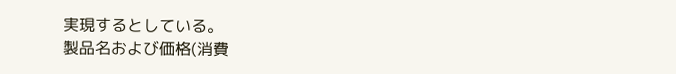実現するとしている。
製品名および価格(消費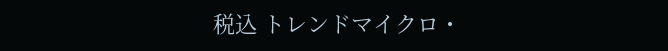税込 トレンドマイクロ・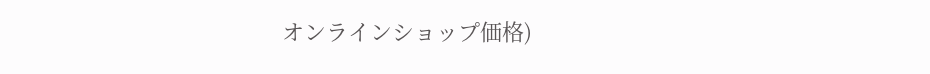オンラインショップ価格)